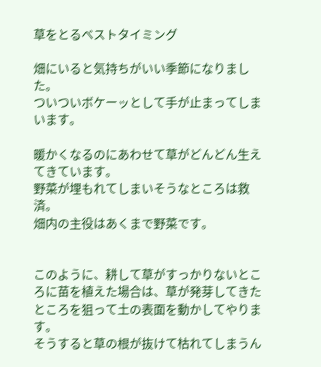草をとるベストタイミング

畑にいると気持ちがいい季節になりました。
ついついボケーッとして手が止まってしまいます。

暖かくなるのにあわせて草がどんどん生えてきています。
野菜が埋もれてしまいそうなところは救済。
畑内の主役はあくまで野菜です。


このように、耕して草がすっかりないところに苗を植えた場合は、草が発芽してきたところを狙って土の表面を動かしてやります。
そうすると草の根が抜けて枯れてしまうん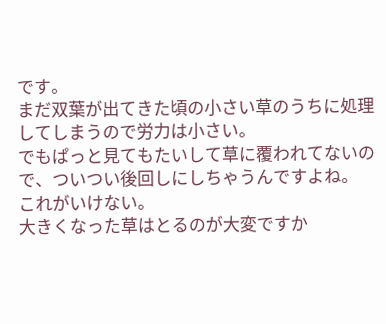です。
まだ双葉が出てきた頃の小さい草のうちに処理してしまうので労力は小さい。
でもぱっと見てもたいして草に覆われてないので、ついつい後回しにしちゃうんですよね。
これがいけない。
大きくなった草はとるのが大変ですか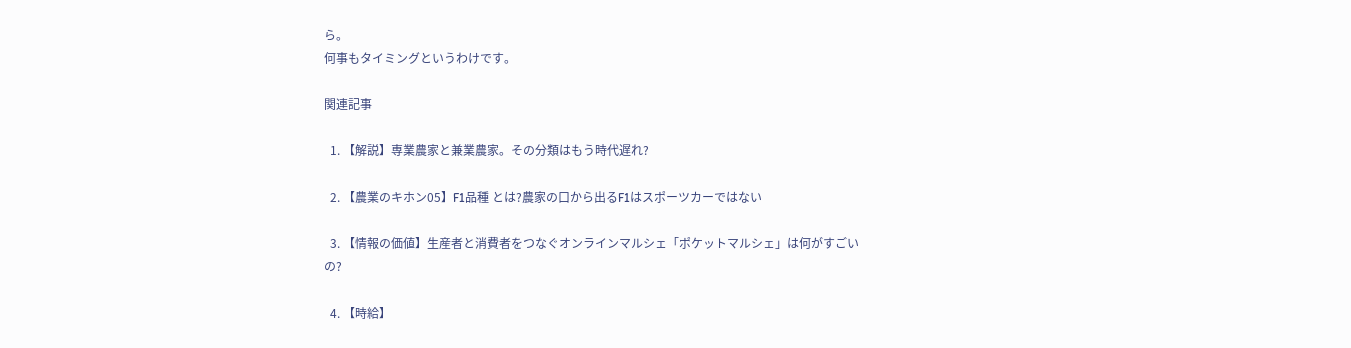ら。
何事もタイミングというわけです。

関連記事

  1. 【解説】専業農家と兼業農家。その分類はもう時代遅れ?

  2. 【農業のキホン05】F1品種 とは?農家の口から出るF1はスポーツカーではない

  3. 【情報の価値】生産者と消費者をつなぐオンラインマルシェ「ポケットマルシェ」は何がすごいの?

  4. 【時給】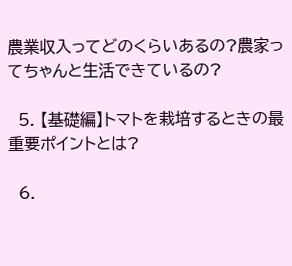農業収入ってどのくらいあるの?農家ってちゃんと生活できているの?

  5. 【基礎編】トマトを栽培するときの最重要ポイントとは?

  6.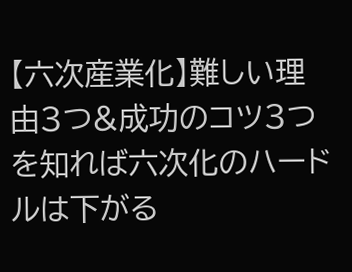【六次産業化】難しい理由3つ&成功のコツ3つを知れば六次化のハードルは下がる